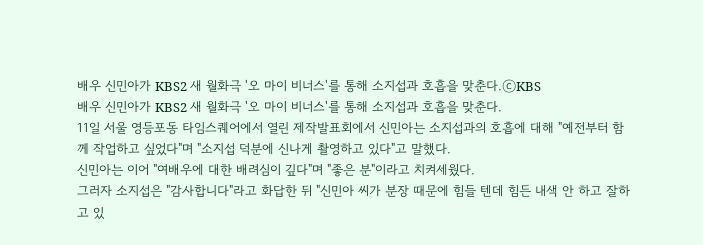배우 신민아가 KBS2 새 월화극 '오 마이 비너스'를 통해 소지섭과 호흡을 맞춘다.ⓒKBS
배우 신민아가 KBS2 새 월화극 '오 마이 비너스'를 통해 소지섭과 호흡을 맞춘다.
11일 서울 영등포동 타임스퀘어에서 열린 제작발표회에서 신민아는 소지섭과의 호흡에 대해 "예전부터 함께 작업하고 싶었다"며 "소지섭 덕분에 신나게 촬영하고 있다"고 말했다.
신민아는 이어 "여배우에 대한 배려심이 깊다"며 "좋은 분"이라고 치켜세웠다.
그러자 소지섭은 "감사합니다"라고 화답한 뒤 "신민아 씨가 분장 때문에 힘들 텐데 힘든 내색 안 하고 잘하고 있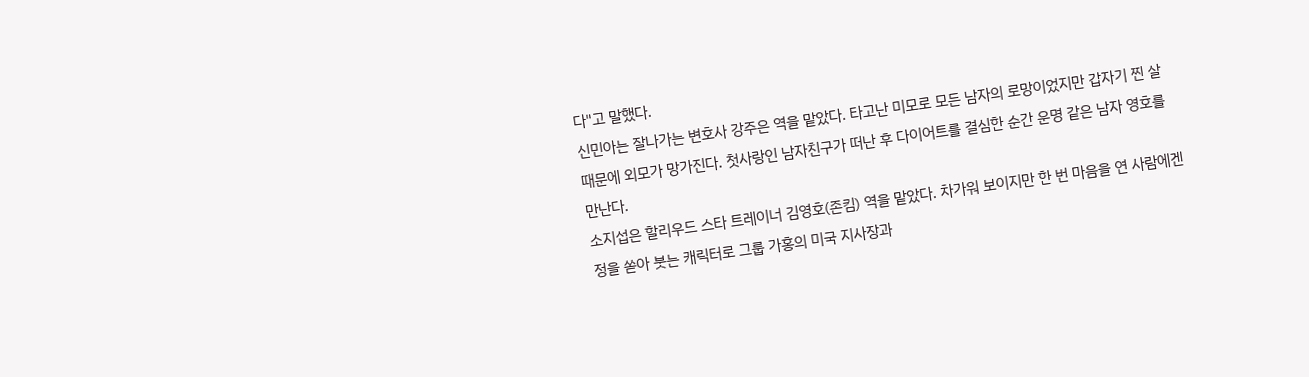다"고 말했다.
신민아는 잘나가는 변호사 강주은 역을 맡았다. 타고난 미모로 모든 남자의 로망이었지만 갑자기 찐 살 때문에 외모가 망가진다. 첫사랑인 남자친구가 떠난 후 다이어트를 결심한 순간 운명 같은 남자 영호를 만난다.
소지섭은 할리우드 스타 트레이너 김영호(존킴) 역을 맡았다. 차가워 보이지만 한 번 마음을 연 사람에겐 정을 쏟아 붓는 캐릭터로 그룹 가홍의 미국 지사장과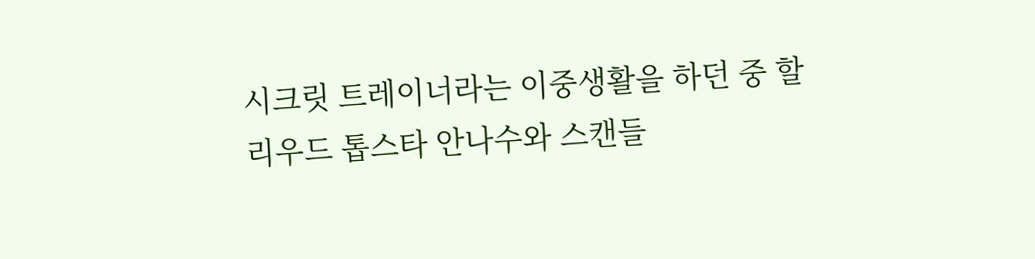시크릿 트레이너라는 이중생활을 하던 중 할리우드 톱스타 안나수와 스캔들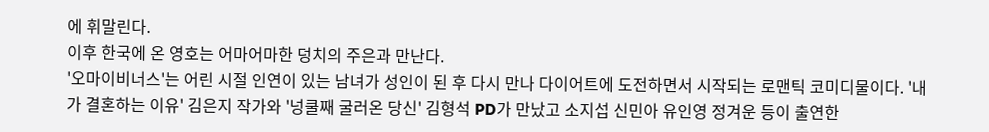에 휘말린다.
이후 한국에 온 영호는 어마어마한 덩치의 주은과 만난다.
'오마이비너스'는 어린 시절 인연이 있는 남녀가 성인이 된 후 다시 만나 다이어트에 도전하면서 시작되는 로맨틱 코미디물이다. '내가 결혼하는 이유' 김은지 작가와 '넝쿨째 굴러온 당신' 김형석 PD가 만났고 소지섭 신민아 유인영 정겨운 등이 출연한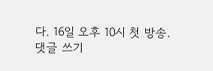다. 16일 오후 10시 첫 방송.
댓글 쓰기